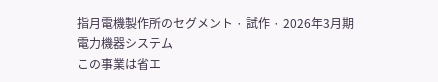指月電機製作所のセグメント · 試作 · 2026年3月期
電力機器システム
この事業は省エ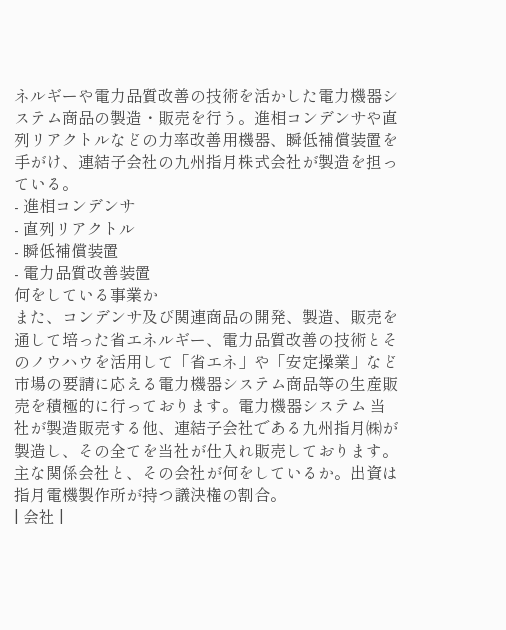ネルギーや電力品質改善の技術を活かした電力機器システム商品の製造・販売を行う。進相コンデンサや直列リアクトルなどの力率改善用機器、瞬低補償装置を手がけ、連結子会社の九州指月株式会社が製造を担っている。
- 進相コンデンサ
- 直列リアクトル
- 瞬低補償装置
- 電力品質改善装置
何をしている事業か
また、コンデンサ及び関連商品の開発、製造、販売を通して培った省エネルギー、電力品質改善の技術とそのノウハウを活用して「省エネ」や「安定操業」など市場の要請に応える電力機器システム商品等の生産販売を積極的に行っております。電力機器システム 当社が製造販売する他、連結子会社である九州指月㈱が製造し、その全てを当社が仕入れ販売しております。
主な関係会社と、その会社が何をしているか。出資は指月電機製作所が持つ議決権の割合。
| 会社 |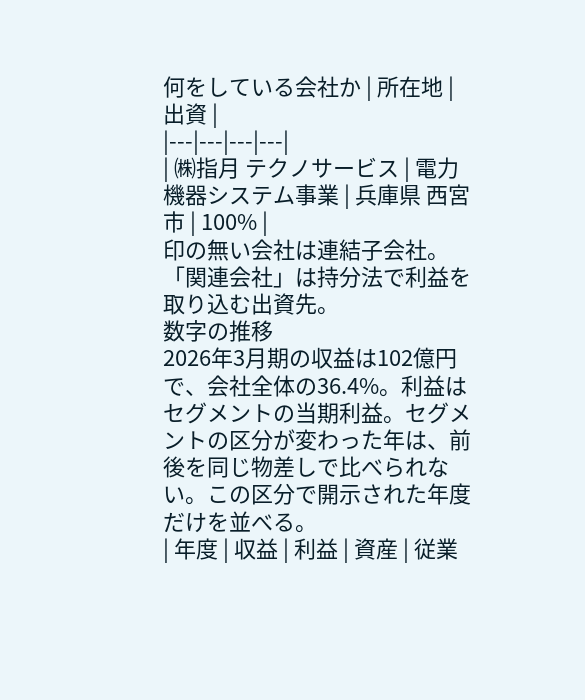何をしている会社か | 所在地 | 出資 |
|---|---|---|---|
| ㈱指月 テクノサービス | 電力機器システム事業 | 兵庫県 西宮市 | 100% |
印の無い会社は連結子会社。「関連会社」は持分法で利益を取り込む出資先。
数字の推移
2026年3月期の収益は102億円で、会社全体の36.4%。利益はセグメントの当期利益。セグメントの区分が変わった年は、前後を同じ物差しで比べられない。この区分で開示された年度だけを並べる。
| 年度 | 収益 | 利益 | 資産 | 従業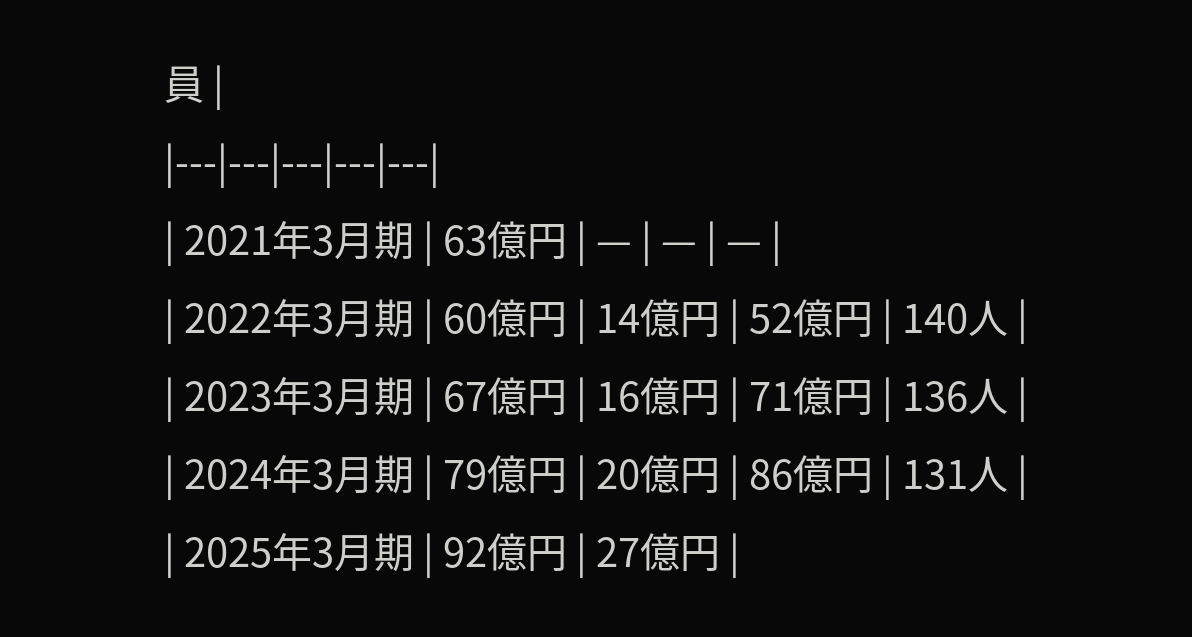員 |
|---|---|---|---|---|
| 2021年3月期 | 63億円 | — | — | — |
| 2022年3月期 | 60億円 | 14億円 | 52億円 | 140人 |
| 2023年3月期 | 67億円 | 16億円 | 71億円 | 136人 |
| 2024年3月期 | 79億円 | 20億円 | 86億円 | 131人 |
| 2025年3月期 | 92億円 | 27億円 |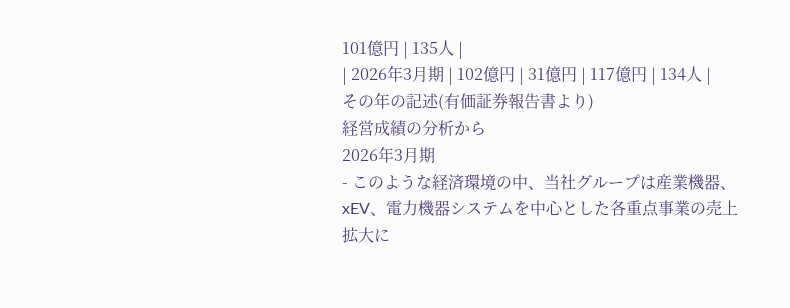101億円 | 135人 |
| 2026年3月期 | 102億円 | 31億円 | 117億円 | 134人 |
その年の記述(有価証券報告書より)
経営成績の分析から
2026年3月期
- このような経済環境の中、当社グループは産業機器、xEV、電力機器システムを中心とした各重点事業の売上拡大に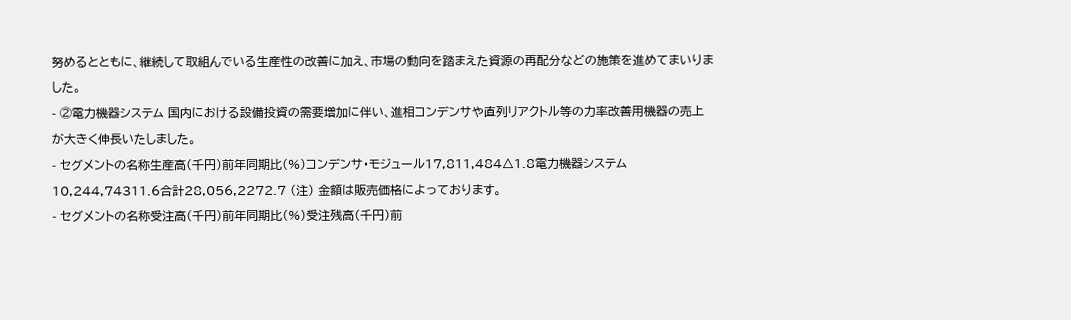努めるとともに、継続して取組んでいる生産性の改善に加え、市場の動向を踏まえた資源の再配分などの施策を進めてまいりました。
- ②電力機器システム 国内における設備投資の需要増加に伴い、進相コンデンサや直列リアクトル等の力率改善用機器の売上が大きく伸長いたしました。
- セグメントの名称生産高(千円)前年同期比(%)コンデンサ・モジュール17,811,484△1.8電力機器システム10,244,74311.6合計28,056,2272.7 (注) 金額は販売価格によっております。
- セグメントの名称受注高(千円)前年同期比(%)受注残高(千円)前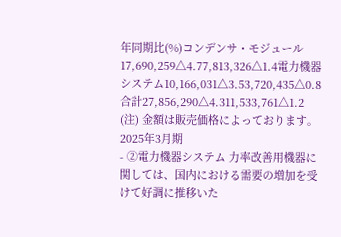年同期比(%)コンデンサ・モジュール17,690,259△4.77,813,326△1.4電力機器システム10,166,031△3.53,720,435△0.8合計27,856,290△4.311,533,761△1.2 (注) 金額は販売価格によっております。
2025年3月期
- ②電力機器システム 力率改善用機器に関しては、国内における需要の増加を受けて好調に推移いた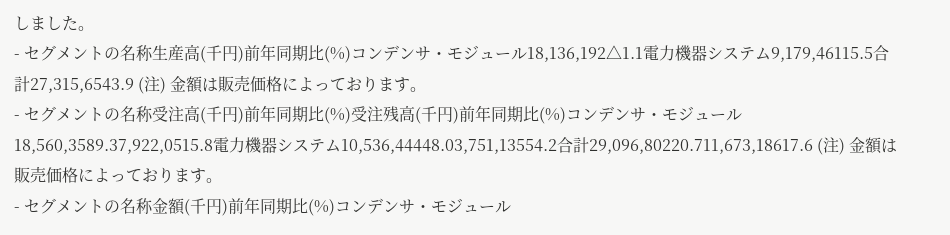しました。
- セグメントの名称生産高(千円)前年同期比(%)コンデンサ・モジュール18,136,192△1.1電力機器システム9,179,46115.5合計27,315,6543.9 (注) 金額は販売価格によっております。
- セグメントの名称受注高(千円)前年同期比(%)受注残高(千円)前年同期比(%)コンデンサ・モジュール18,560,3589.37,922,0515.8電力機器システム10,536,44448.03,751,13554.2合計29,096,80220.711,673,18617.6 (注) 金額は販売価格によっております。
- セグメントの名称金額(千円)前年同期比(%)コンデンサ・モジュール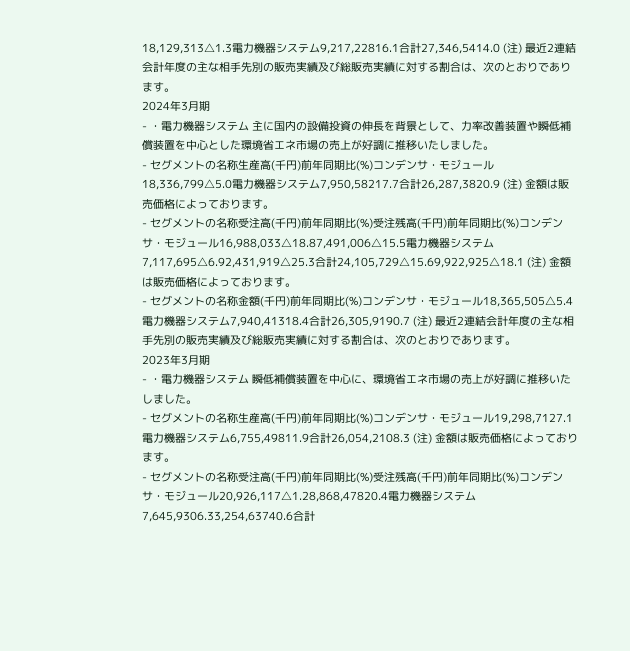18,129,313△1.3電力機器システム9,217,22816.1合計27,346,5414.0 (注) 最近2連結会計年度の主な相手先別の販売実績及び総販売実績に対する割合は、次のとおりであります。
2024年3月期
- ・電力機器システム 主に国内の設備投資の伸長を背景として、力率改善装置や瞬低補償装置を中心とした環境省エネ市場の売上が好調に推移いたしました。
- セグメントの名称生産高(千円)前年同期比(%)コンデンサ・モジュール18,336,799△5.0電力機器システム7,950,58217.7合計26,287,3820.9 (注) 金額は販売価格によっております。
- セグメントの名称受注高(千円)前年同期比(%)受注残高(千円)前年同期比(%)コンデンサ・モジュール16,988,033△18.87,491,006△15.5電力機器システム7,117,695△6.92,431,919△25.3合計24,105,729△15.69,922,925△18.1 (注) 金額は販売価格によっております。
- セグメントの名称金額(千円)前年同期比(%)コンデンサ・モジュール18,365,505△5.4電力機器システム7,940,41318.4合計26,305,9190.7 (注) 最近2連結会計年度の主な相手先別の販売実績及び総販売実績に対する割合は、次のとおりであります。
2023年3月期
- ・電力機器システム 瞬低補償装置を中心に、環境省エネ市場の売上が好調に推移いたしました。
- セグメントの名称生産高(千円)前年同期比(%)コンデンサ・モジュール19,298,7127.1電力機器システム6,755,49811.9合計26,054,2108.3 (注) 金額は販売価格によっております。
- セグメントの名称受注高(千円)前年同期比(%)受注残高(千円)前年同期比(%)コンデンサ・モジュール20,926,117△1.28,868,47820.4電力機器システム7,645,9306.33,254,63740.6合計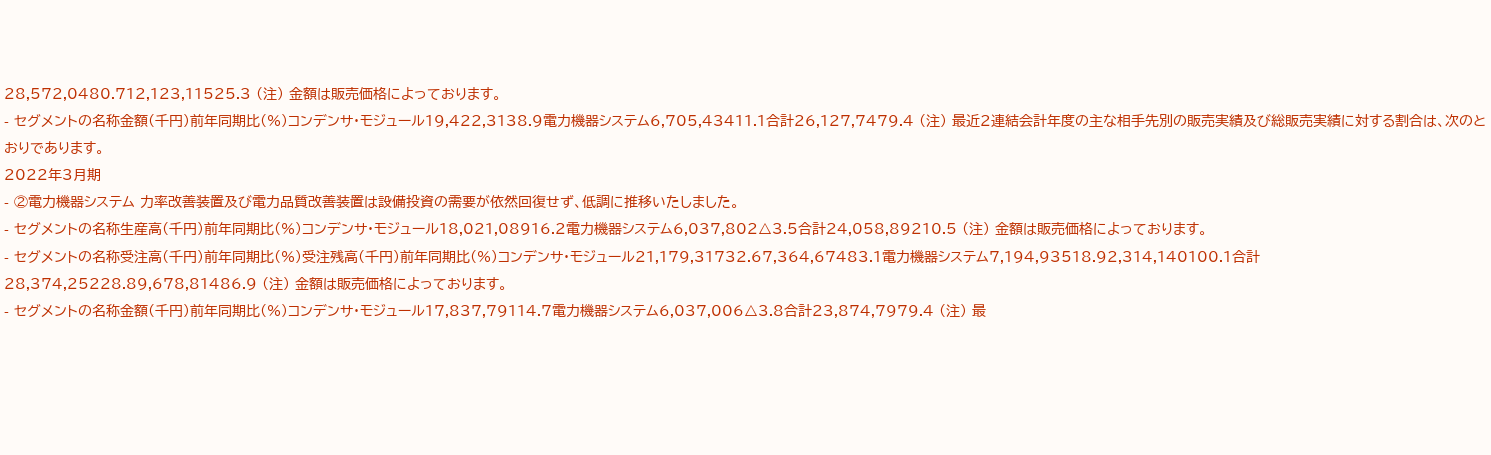28,572,0480.712,123,11525.3 (注) 金額は販売価格によっております。
- セグメントの名称金額(千円)前年同期比(%)コンデンサ・モジュール19,422,3138.9電力機器システム6,705,43411.1合計26,127,7479.4 (注) 最近2連結会計年度の主な相手先別の販売実績及び総販売実績に対する割合は、次のとおりであります。
2022年3月期
- ②電力機器システム 力率改善装置及び電力品質改善装置は設備投資の需要が依然回復せず、低調に推移いたしました。
- セグメントの名称生産高(千円)前年同期比(%)コンデンサ・モジュール18,021,08916.2電力機器システム6,037,802△3.5合計24,058,89210.5 (注) 金額は販売価格によっております。
- セグメントの名称受注高(千円)前年同期比(%)受注残高(千円)前年同期比(%)コンデンサ・モジュール21,179,31732.67,364,67483.1電力機器システム7,194,93518.92,314,140100.1合計28,374,25228.89,678,81486.9 (注) 金額は販売価格によっております。
- セグメントの名称金額(千円)前年同期比(%)コンデンサ・モジュール17,837,79114.7電力機器システム6,037,006△3.8合計23,874,7979.4 (注) 最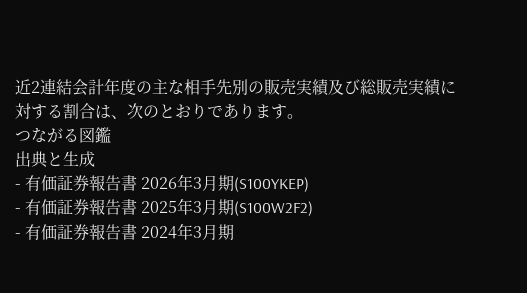近2連結会計年度の主な相手先別の販売実績及び総販売実績に対する割合は、次のとおりであります。
つながる図鑑
出典と生成
- 有価証券報告書 2026年3月期(S100YKEP)
- 有価証券報告書 2025年3月期(S100W2F2)
- 有価証券報告書 2024年3月期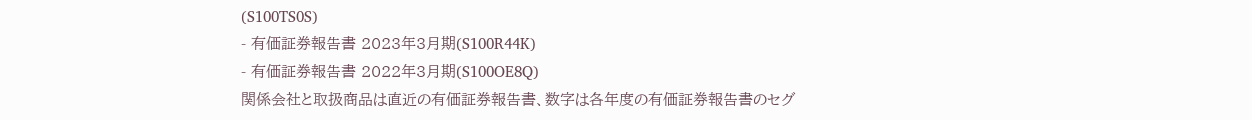(S100TS0S)
- 有価証券報告書 2023年3月期(S100R44K)
- 有価証券報告書 2022年3月期(S100OE8Q)
関係会社と取扱商品は直近の有価証券報告書、数字は各年度の有価証券報告書のセグ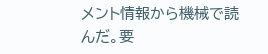メント情報から機械で読んだ。要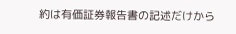約は有価証券報告書の記述だけから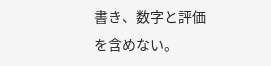書き、数字と評価を含めない。